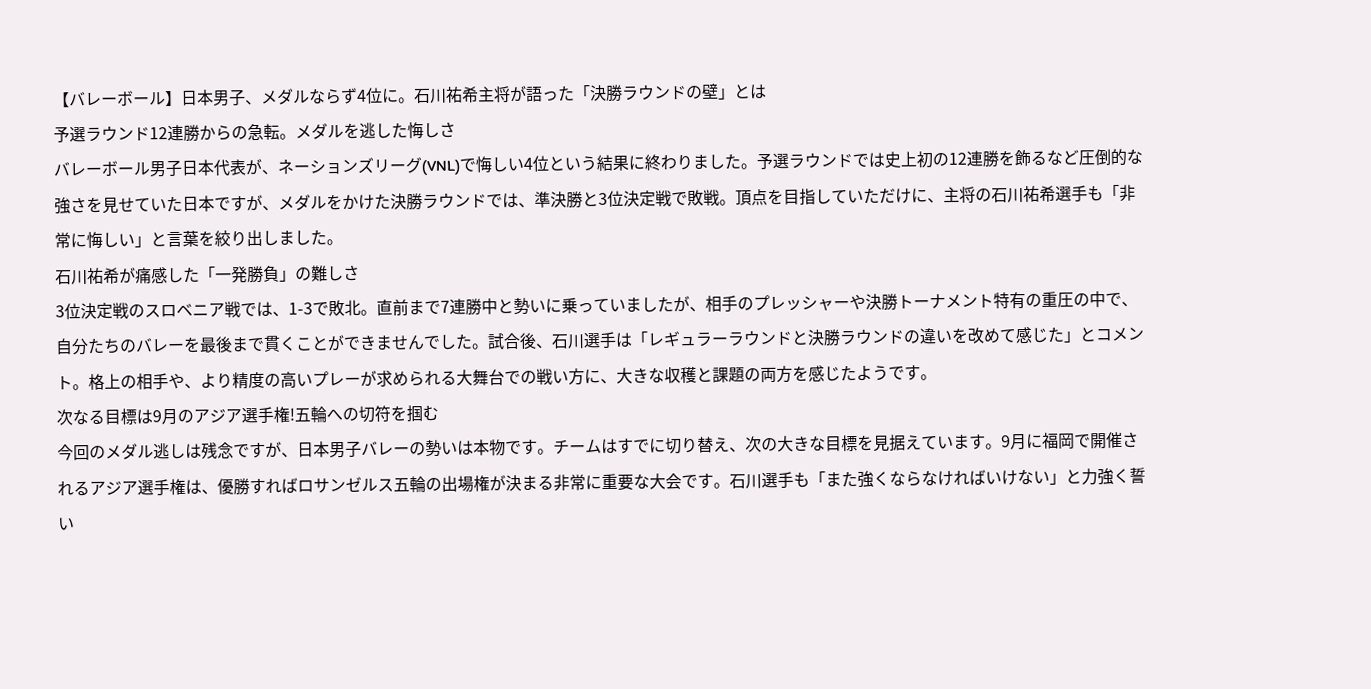【バレーボール】日本男子、メダルならず4位に。石川祐希主将が語った「決勝ラウンドの壁」とは
予選ラウンド12連勝からの急転。メダルを逃した悔しさ
バレーボール男子日本代表が、ネーションズリーグ(VNL)で悔しい4位という結果に終わりました。予選ラウンドでは史上初の12連勝を飾るなど圧倒的な強さを見せていた日本ですが、メダルをかけた決勝ラウンドでは、準決勝と3位決定戦で敗戦。頂点を目指していただけに、主将の石川祐希選手も「非常に悔しい」と言葉を絞り出しました。
石川祐希が痛感した「一発勝負」の難しさ
3位決定戦のスロベニア戦では、1-3で敗北。直前まで7連勝中と勢いに乗っていましたが、相手のプレッシャーや決勝トーナメント特有の重圧の中で、自分たちのバレーを最後まで貫くことができませんでした。試合後、石川選手は「レギュラーラウンドと決勝ラウンドの違いを改めて感じた」とコメント。格上の相手や、より精度の高いプレーが求められる大舞台での戦い方に、大きな収穫と課題の両方を感じたようです。
次なる目標は9月のアジア選手権!五輪への切符を掴む
今回のメダル逃しは残念ですが、日本男子バレーの勢いは本物です。チームはすでに切り替え、次の大きな目標を見据えています。9月に福岡で開催されるアジア選手権は、優勝すればロサンゼルス五輪の出場権が決まる非常に重要な大会です。石川選手も「また強くならなければいけない」と力強く誓い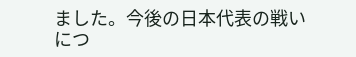ました。今後の日本代表の戦いにつ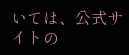いては、公式サイトの